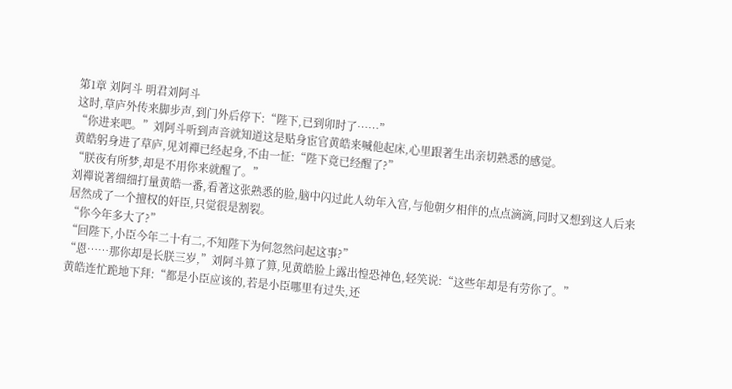第1章 刘阿斗 明君刘阿斗
这时,草庐外传来脚步声,到门外后停下:“陛下,已到卯时了……”
“你进来吧。”刘阿斗听到声音就知道这是贴身宦官黄皓来喊他起床,心里跟著生出亲切熟悉的感觉。
黄皓躬身进了草庐,见刘禪已经起身,不由一怔:“陛下竟已经醒了?”
“朕夜有所梦,却是不用你来就醒了。”
刘禪说著细细打量黄皓一番,看著这张熟悉的脸,脑中闪过此人幼年入宫,与他朝夕相伴的点点滴滴,同时又想到这人后来居然成了一个擅权的奸臣,只觉很是割裂。
“你今年多大了?”
“回陛下,小臣今年二十有二,不知陛下为何忽然问起这事?”
“恩……那你却是长朕三岁,”刘阿斗算了算,见黄皓脸上露出惶恐神色,轻笑说:“这些年却是有劳你了。”
黄皓连忙跪地下拜:“都是小臣应该的,若是小臣哪里有过失,还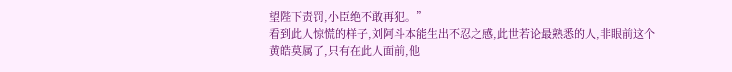望陛下责罚,小臣绝不敢再犯。”
看到此人惊慌的样子,刘阿斗本能生出不忍之感,此世若论最熟悉的人,非眼前这个黄皓莫属了,只有在此人面前,他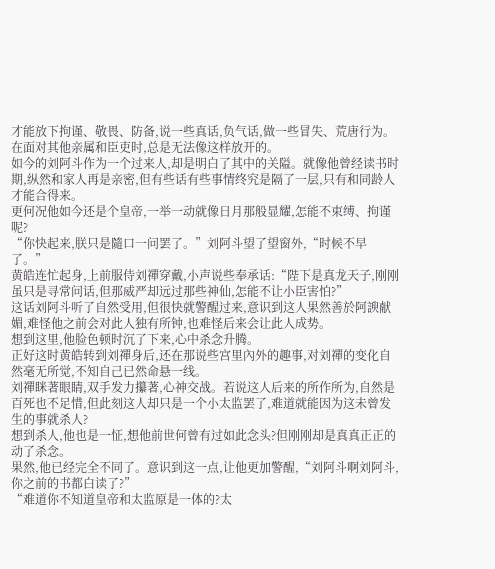才能放下拘谨、敬畏、防备,说一些真话,负气话,做一些冒失、荒唐行为。
在面对其他亲属和臣吏时,总是无法像这样放开的。
如今的刘阿斗作为一个过来人,却是明白了其中的关隘。就像他曾经读书时期,纵然和家人再是亲密,但有些话有些事情终究是隔了一层,只有和同龄人才能合得来。
更何况他如今还是个皇帝,一举一动就像日月那般显耀,怎能不束缚、拘谨呢?
“你快起来,朕只是隨口一问罢了。”刘阿斗望了望窗外,“时候不早了。”
黄皓连忙起身,上前服侍刘禪穿戴,小声说些奉承话:“陛下是真龙天子,刚刚虽只是寻常问话,但那威严却远过那些神仙,怎能不让小臣害怕?”
这话刘阿斗听了自然受用,但很快就警醒过来,意识到这人果然善於阿諛献媚,难怪他之前会对此人独有所钟,也难怪后来会让此人成势。
想到这里,他脸色顿时沉了下来,心中杀念升腾。
正好这时黄皓转到刘禪身后,还在那说些宫里內外的趣事,对刘禪的变化自然毫无所觉,不知自己已然命悬一线。
刘禪眯著眼睛,双手发力攥著,心神交战。若说这人后来的所作所为,自然是百死也不足惜,但此刻这人却只是一个小太监罢了,难道就能因为这未曾发生的事就杀人?
想到杀人,他也是一怔,想他前世何曾有过如此念头?但刚刚却是真真正正的动了杀念。
果然,他已经完全不同了。意识到这一点,让他更加警醒,“刘阿斗啊刘阿斗,你之前的书都白读了?”
“难道你不知道皇帝和太监原是一体的?太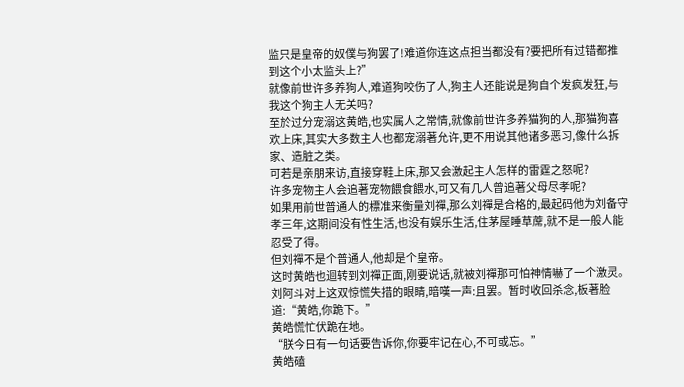监只是皇帝的奴僕与狗罢了!难道你连这点担当都没有?要把所有过错都推到这个小太监头上?”
就像前世许多养狗人,难道狗咬伤了人,狗主人还能说是狗自个发疯发狂,与我这个狗主人无关吗?
至於过分宠溺这黄皓,也实属人之常情,就像前世许多养猫狗的人,那猫狗喜欢上床,其实大多数主人也都宠溺著允许,更不用说其他诸多恶习,像什么拆家、造脏之类。
可若是亲朋来访,直接穿鞋上床,那又会激起主人怎样的雷霆之怒呢?
许多宠物主人会追著宠物餵食餵水,可又有几人曾追著父母尽孝呢?
如果用前世普通人的標准来衡量刘禪,那么刘禪是合格的,最起码他为刘备守孝三年,这期间没有性生活,也没有娱乐生活,住茅屋睡草蓆,就不是一般人能忍受了得。
但刘禪不是个普通人,他却是个皇帝。
这时黄皓也迴转到刘禪正面,刚要说话,就被刘禪那可怕神情嚇了一个激灵。
刘阿斗对上这双惊慌失措的眼睛,暗嘆一声:且罢。暂时收回杀念,板著脸道:“黄皓,你跪下。”
黄皓慌忙伏跪在地。
“朕今日有一句话要告诉你,你要牢记在心,不可或忘。”
黄皓磕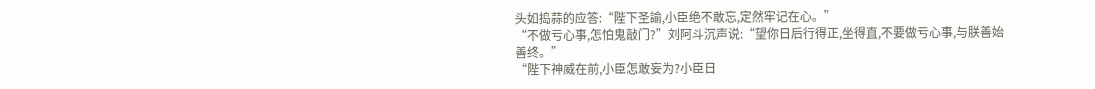头如捣蒜的应答:“陛下圣諭,小臣绝不敢忘,定然牢记在心。”
“不做亏心事,怎怕鬼敲门?”刘阿斗沉声说:“望你日后行得正,坐得直,不要做亏心事,与朕善始善终。”
“陛下神威在前,小臣怎敢妄为?小臣日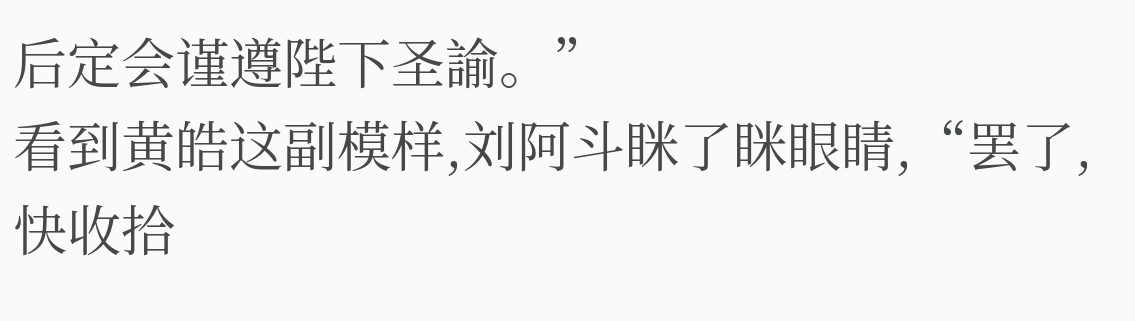后定会谨遵陛下圣諭。”
看到黄皓这副模样,刘阿斗眯了眯眼睛,“罢了,快收拾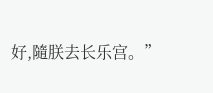好,隨朕去长乐宫。”